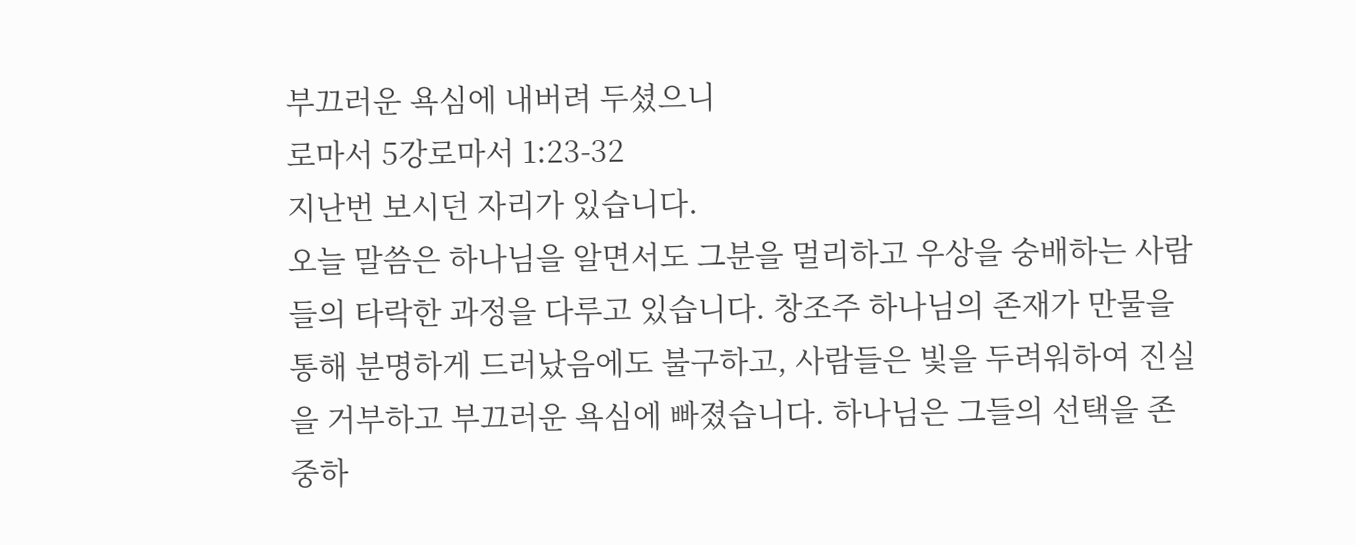부끄러운 욕심에 내버려 두셨으니
로마서 5강로마서 1:23-32
지난번 보시던 자리가 있습니다.
오늘 말씀은 하나님을 알면서도 그분을 멀리하고 우상을 숭배하는 사람들의 타락한 과정을 다루고 있습니다. 창조주 하나님의 존재가 만물을 통해 분명하게 드러났음에도 불구하고, 사람들은 빛을 두려워하여 진실을 거부하고 부끄러운 욕심에 빠졌습니다. 하나님은 그들의 선택을 존중하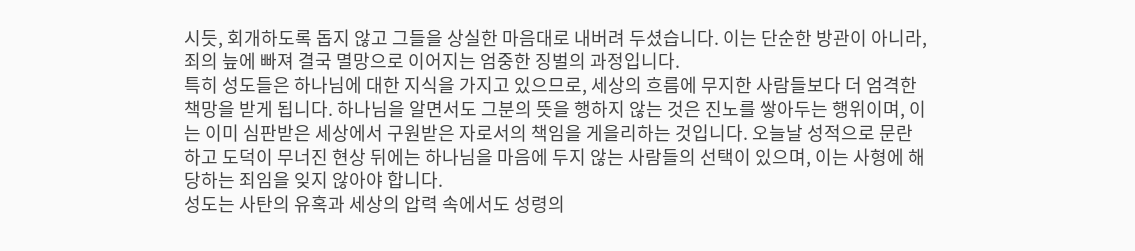시듯, 회개하도록 돕지 않고 그들을 상실한 마음대로 내버려 두셨습니다. 이는 단순한 방관이 아니라, 죄의 늪에 빠져 결국 멸망으로 이어지는 엄중한 징벌의 과정입니다.
특히 성도들은 하나님에 대한 지식을 가지고 있으므로, 세상의 흐름에 무지한 사람들보다 더 엄격한 책망을 받게 됩니다. 하나님을 알면서도 그분의 뜻을 행하지 않는 것은 진노를 쌓아두는 행위이며, 이는 이미 심판받은 세상에서 구원받은 자로서의 책임을 게을리하는 것입니다. 오늘날 성적으로 문란하고 도덕이 무너진 현상 뒤에는 하나님을 마음에 두지 않는 사람들의 선택이 있으며, 이는 사형에 해당하는 죄임을 잊지 않아야 합니다.
성도는 사탄의 유혹과 세상의 압력 속에서도 성령의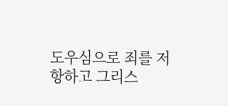도우심으로 죄를 저항하고 그리스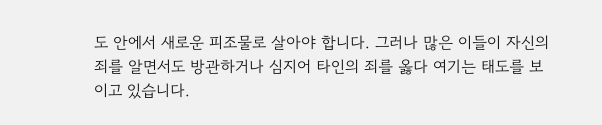도 안에서 새로운 피조물로 살아야 합니다. 그러나 많은 이들이 자신의 죄를 알면서도 방관하거나 심지어 타인의 죄를 옳다 여기는 태도를 보이고 있습니다.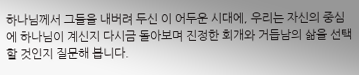하나님께서 그들을 내버려 두신 이 어두운 시대에, 우리는 자신의 중심에 하나님이 계신지 다시금 돌아보며 진정한 회개와 거듭남의 삶을 선택할 것인지 질문해 봅니다.